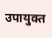उपायुक्त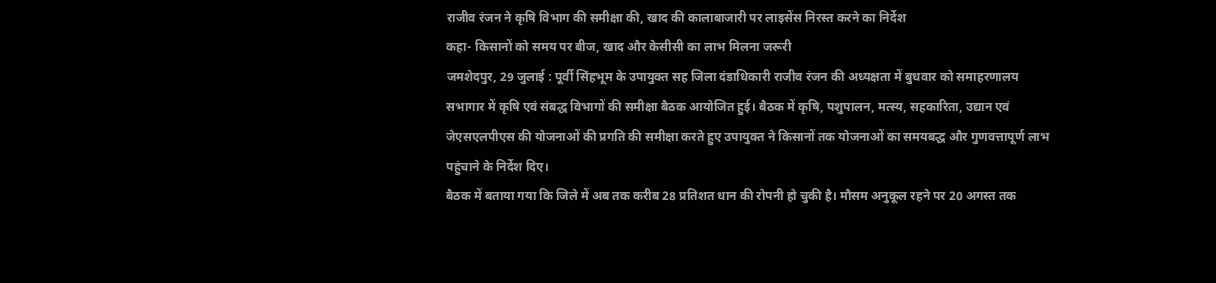राजीव रंजन ने कृषि विभाग की समीक्षा की, खाद की कालाबाजारी पर लाइसेंस निरस्त करने का निर्देश
कहा- किसानों को समय पर बीज, खाद और केसीसी का लाभ मिलना जरूरी
जमशेदपुर, 29 जुलाई : पूर्वी सिंहभूम के उपायुक्त सह जिला दंडाधिकारी राजीव रंजन की अध्यक्षता में बुधवार को समाहरणालय सभागार में कृषि एवं संबद्ध विभागों की समीक्षा बैठक आयोजित हुई। बैठक में कृषि, पशुपालन, मत्स्य, सहकारिता, उद्यान एवं जेएसएलपीएस की योजनाओं की प्रगति की समीक्षा करते हुए उपायुक्त ने किसानों तक योजनाओं का समयबद्ध और गुणवत्तापूर्ण लाभ पहुंचाने के निर्देश दिए।
बैठक में बताया गया कि जिले में अब तक करीब 28 प्रतिशत धान की रोपनी हो चुकी है। मौसम अनुकूल रहने पर 20 अगस्त तक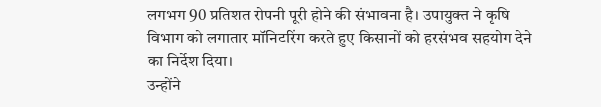लगभग 90 प्रतिशत रोपनी पूरी होने की संभावना है। उपायुक्त ने कृषि विभाग को लगातार मॉनिटरिंग करते हुए किसानों को हरसंभव सहयोग देने का निर्देश दिया।
उन्होंने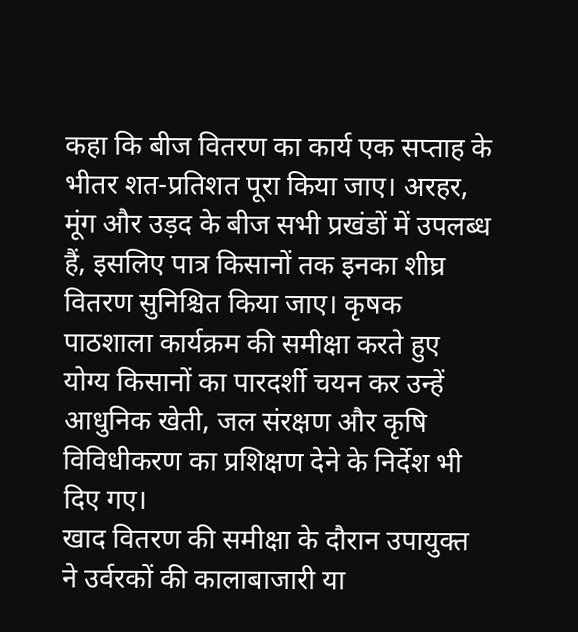कहा कि बीज वितरण का कार्य एक सप्ताह के भीतर शत-प्रतिशत पूरा किया जाए। अरहर, मूंग और उड़द के बीज सभी प्रखंडों में उपलब्ध हैं, इसलिए पात्र किसानों तक इनका शीघ्र वितरण सुनिश्चित किया जाए। कृषक पाठशाला कार्यक्रम की समीक्षा करते हुए योग्य किसानों का पारदर्शी चयन कर उन्हें आधुनिक खेती, जल संरक्षण और कृषि विविधीकरण का प्रशिक्षण देने के निर्देश भी दिए गए।
खाद वितरण की समीक्षा के दौरान उपायुक्त ने उर्वरकों की कालाबाजारी या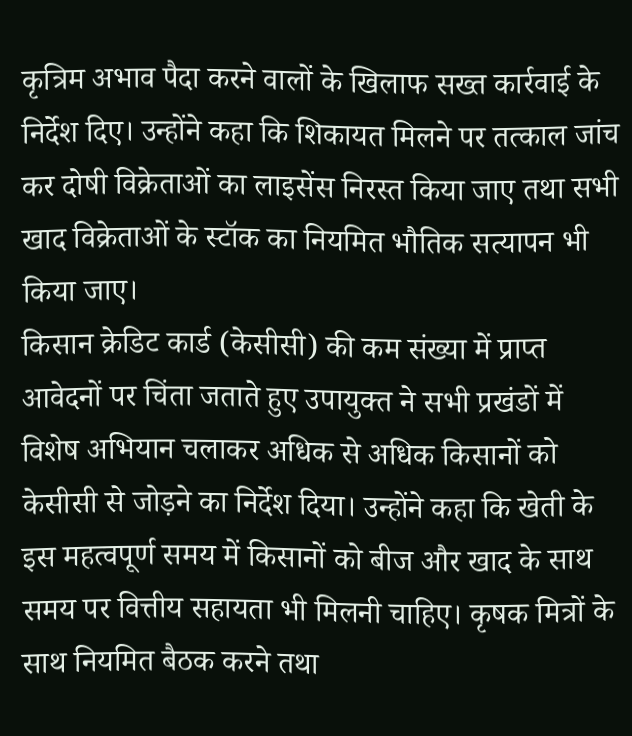कृत्रिम अभाव पैदा करने वालों के खिलाफ सख्त कार्रवाई के निर्देश दिए। उन्होंने कहा कि शिकायत मिलने पर तत्काल जांच कर दोषी विक्रेताओं का लाइसेंस निरस्त किया जाए तथा सभी खाद विक्रेताओं के स्टॉक का नियमित भौतिक सत्यापन भी किया जाए।
किसान क्रेडिट कार्ड (केसीसी) की कम संख्या में प्राप्त आवेदनों पर चिंता जताते हुए उपायुक्त ने सभी प्रखंडों में विशेष अभियान चलाकर अधिक से अधिक किसानों को केसीसी से जोड़ने का निर्देश दिया। उन्होंने कहा कि खेती के इस महत्वपूर्ण समय में किसानों को बीज और खाद के साथ समय पर वित्तीय सहायता भी मिलनी चाहिए। कृषक मित्रों के साथ नियमित बैठक करने तथा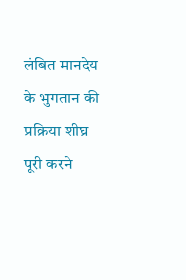लंबित मानदेय के भुगतान की प्रक्रिया शीघ्र पूरी करने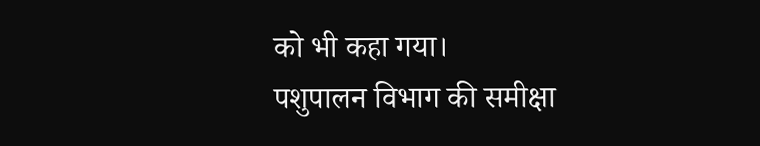को भी कहा गया।
पशुपालन विभाग की समीक्षा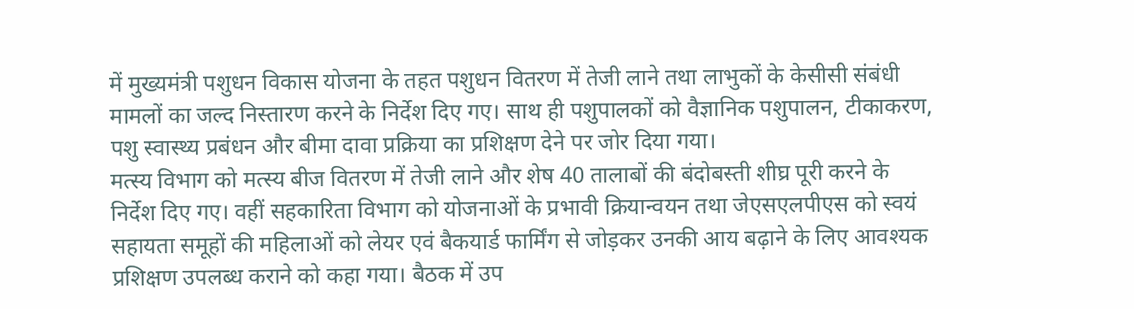में मुख्यमंत्री पशुधन विकास योजना के तहत पशुधन वितरण में तेजी लाने तथा लाभुकों के केसीसी संबंधी मामलों का जल्द निस्तारण करने के निर्देश दिए गए। साथ ही पशुपालकों को वैज्ञानिक पशुपालन, टीकाकरण, पशु स्वास्थ्य प्रबंधन और बीमा दावा प्रक्रिया का प्रशिक्षण देने पर जोर दिया गया।
मत्स्य विभाग को मत्स्य बीज वितरण में तेजी लाने और शेष 40 तालाबों की बंदोबस्ती शीघ्र पूरी करने के निर्देश दिए गए। वहीं सहकारिता विभाग को योजनाओं के प्रभावी क्रियान्वयन तथा जेएसएलपीएस को स्वयं सहायता समूहों की महिलाओं को लेयर एवं बैकयार्ड फार्मिंग से जोड़कर उनकी आय बढ़ाने के लिए आवश्यक प्रशिक्षण उपलब्ध कराने को कहा गया। बैठक में उप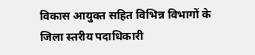विकास आयुक्त सहित विभिन्न विभागों के जिला स्तरीय पदाधिकारी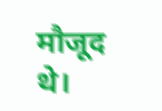मौजूद थे।